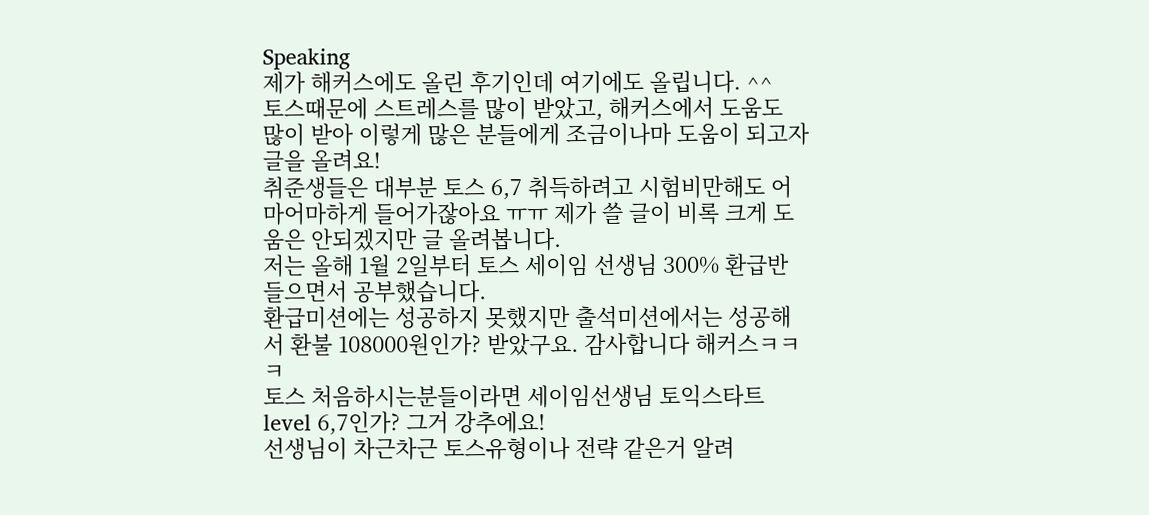Speaking
제가 해커스에도 올린 후기인데 여기에도 올립니다. ^^
토스때문에 스트레스를 많이 받았고, 해커스에서 도움도 많이 받아 이렇게 많은 분들에게 조금이나마 도움이 되고자 글을 올려요!
취준생들은 대부분 토스 6,7 취득하려고 시험비만해도 어마어마하게 들어가잖아요 ㅠㅠ 제가 쓸 글이 비록 크게 도움은 안되겠지만 글 올려봅니다.
저는 올해 1월 2일부터 토스 세이임 선생님 300% 환급반 들으면서 공부했습니다.
환급미션에는 성공하지 못했지만 출석미션에서는 성공해서 환불 108000원인가? 받았구요. 감사합니다 해커스ㅋㅋㅋ
토스 처음하시는분들이라면 세이임선생님 토익스타트 level 6,7인가? 그거 강추에요!
선생님이 차근차근 토스유형이나 전략 같은거 알려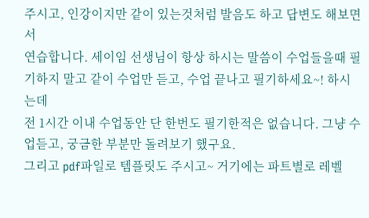주시고, 인강이지만 같이 있는것처럼 발음도 하고 답변도 해보면서
연습합니다. 세이임 선생님이 항상 하시는 말씀이 수업들을때 필기하지 말고 같이 수업만 듣고, 수업 끝나고 필기하세요~! 하시는데
전 1시간 이내 수업동안 단 한번도 필기한적은 없습니다. 그냥 수업듣고, 궁금한 부분만 돌려보기 했구요.
그리고 pdf파일로 템플릿도 주시고~ 거기에는 파트별로 레벨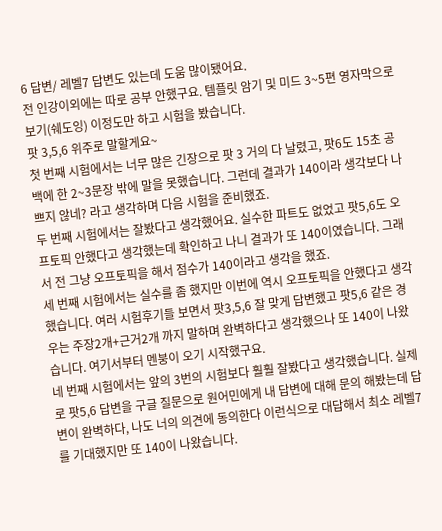6 답변/ 레벨7 답변도 있는데 도움 많이됐어요.
전 인강이외에는 따로 공부 안했구요. 템플릿 암기 및 미드 3~5편 영자막으로 보기(쉐도잉) 이정도만 하고 시험을 봤습니다.
팟 3,5,6 위주로 말할게요~
첫 번째 시험에서는 너무 많은 긴장으로 팟 3 거의 다 날렸고, 팟6도 15초 공백에 한 2~3문장 밖에 말을 못했습니다. 그런데 결과가 140이라 생각보다 나쁘지 않네? 라고 생각하며 다음 시험을 준비했죠.
두 번째 시험에서는 잘봤다고 생각했어요. 실수한 파트도 없었고 팟5,6도 오프토픽 안했다고 생각했는데 확인하고 나니 결과가 또 140이였습니다. 그래서 전 그냥 오프토픽을 해서 점수가 140이라고 생각을 했죠.
세 번째 시험에서는 실수를 좀 했지만 이번에 역시 오프토픽을 안했다고 생각했습니다. 여러 시험후기들 보면서 팟3,5,6 잘 맞게 답변했고 팟5,6 같은 경우는 주장2개+근거2개 까지 말하며 완벽하다고 생각했으나 또 140이 나왔습니다. 여기서부터 멘붕이 오기 시작했구요.
네 번째 시험에서는 앞의 3번의 시험보다 훨훨 잘봤다고 생각했습니다. 실제로 팟5,6 답변을 구글 질문으로 원어민에게 내 답변에 대해 문의 해봤는데 답변이 완벽하다, 나도 너의 의견에 동의한다 이런식으로 대답해서 최소 레벨7를 기대했지만 또 140이 나왔습니다.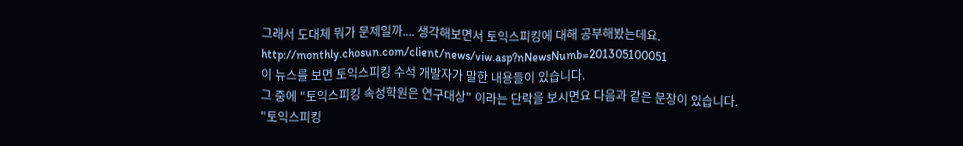그래서 도대체 뭐가 문제일까.... 생각해보면서 토익스피킹에 대해 공부해봤는데요.
http://monthly.chosun.com/client/news/viw.asp?nNewsNumb=201305100051
이 뉴스를 보면 토익스피킹 수석 개발자가 말한 내용들이 있습니다.
그 중에 "토익스피킹 속성학원은 연구대상" 이라는 단락을 보시면요 다음과 같은 문장이 있습니다.
"토익스피킹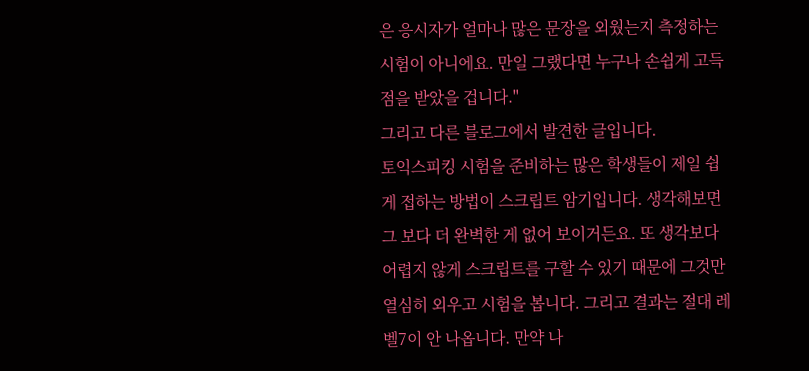은 응시자가 얼마나 많은 문장을 외웠는지 측정하는 시험이 아니에요. 만일 그랬다면 누구나 손쉽게 고득점을 받았을 겁니다."
그리고 다른 블로그에서 발견한 글입니다.
토익스피킹 시험을 준비하는 많은 학생들이 제일 쉽게 접하는 방법이 스크립트 암기입니다. 생각해보면 그 보다 더 완벽한 게 없어 보이거든요. 또 생각보다 어렵지 않게 스크립트를 구할 수 있기 때문에 그것만 열심히 외우고 시험을 봅니다. 그리고 결과는 절대 레벨7이 안 나옵니다. 만약 나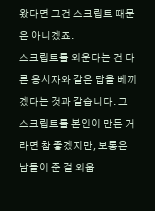왔다면 그건 스크립트 때문은 아니겠죠.
스크립트를 외운다는 건 다른 응시자와 같은 답을 베끼겠다는 것과 같습니다. 그 스크립트를 본인이 만든 거라면 참 좋겠지만, 보통은 남들이 준 걸 외웁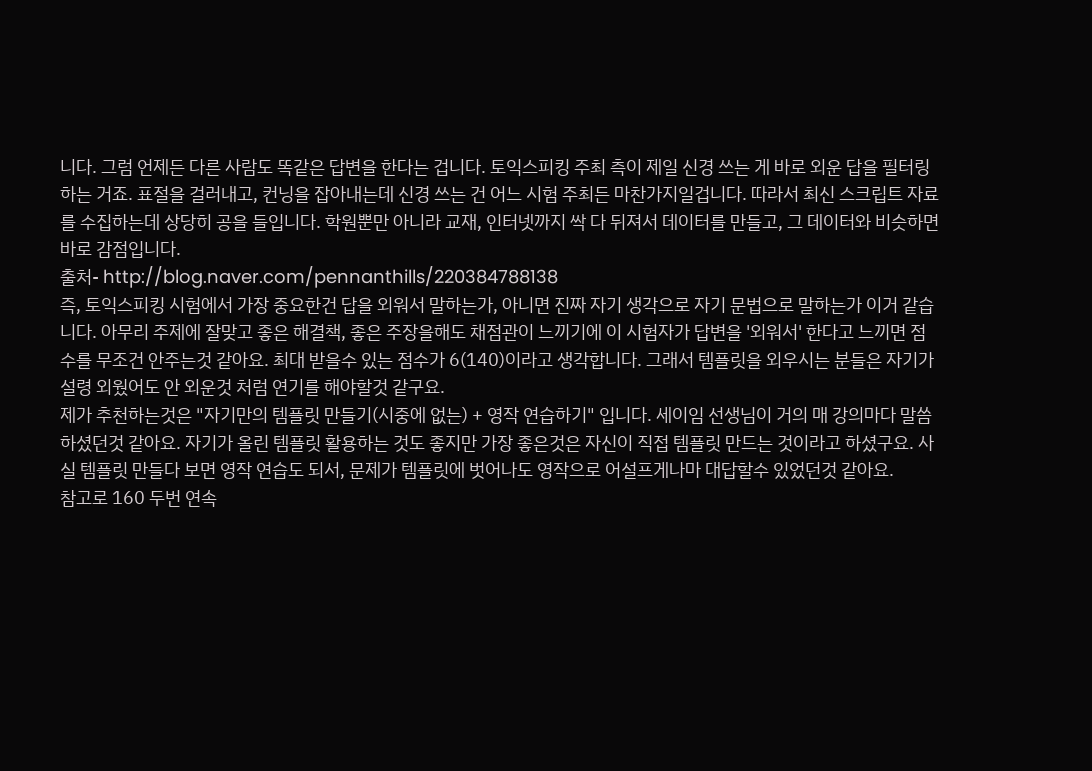니다. 그럼 언제든 다른 사람도 똑같은 답변을 한다는 겁니다. 토익스피킹 주최 측이 제일 신경 쓰는 게 바로 외운 답을 필터링하는 거죠. 표절을 걸러내고, 컨닝을 잡아내는데 신경 쓰는 건 어느 시험 주최든 마찬가지일겁니다. 따라서 최신 스크립트 자료를 수집하는데 상당히 공을 들입니다. 학원뿐만 아니라 교재, 인터넷까지 싹 다 뒤져서 데이터를 만들고, 그 데이터와 비슷하면 바로 감점입니다.
출처- http://blog.naver.com/pennanthills/220384788138
즉, 토익스피킹 시험에서 가장 중요한건 답을 외워서 말하는가, 아니면 진짜 자기 생각으로 자기 문법으로 말하는가 이거 같습니다. 아무리 주제에 잘맞고 좋은 해결책, 좋은 주장을해도 채점관이 느끼기에 이 시험자가 답변을 '외워서' 한다고 느끼면 점수를 무조건 안주는것 같아요. 최대 받을수 있는 점수가 6(140)이라고 생각합니다. 그래서 템플릿을 외우시는 분들은 자기가 설령 외웠어도 안 외운것 처럼 연기를 해야할것 같구요.
제가 추천하는것은 "자기만의 템플릿 만들기(시중에 없는) + 영작 연습하기" 입니다. 세이임 선생님이 거의 매 강의마다 말씀하셨던것 같아요. 자기가 올린 템플릿 활용하는 것도 좋지만 가장 좋은것은 자신이 직접 템플릿 만드는 것이라고 하셨구요. 사실 템플릿 만들다 보면 영작 연습도 되서, 문제가 템플릿에 벗어나도 영작으로 어설프게나마 대답할수 있었던것 같아요.
참고로 160 두번 연속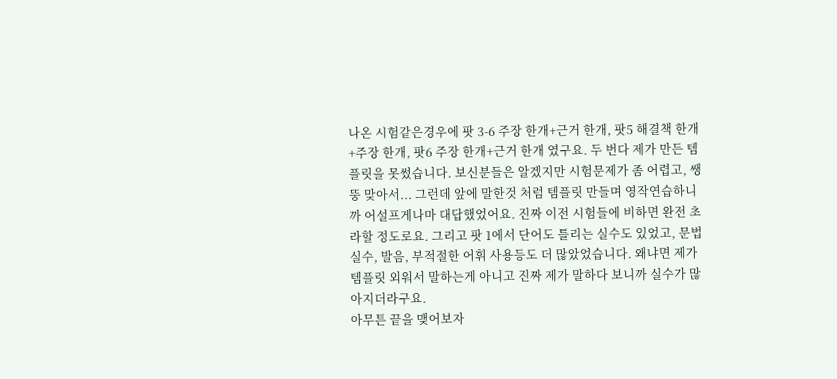나온 시험같은경우에 팟 3-6 주장 한개+근거 한개, 팟5 해결책 한개+주장 한개, 팟6 주장 한개+근거 한개 였구요. 두 번다 제가 만든 템플릿을 못썼습니다. 보신분들은 알겠지만 시험문제가 좀 어렵고, 쌩뚱 맞아서... 그런데 앞에 말한것 처럼 템플릿 만들며 영작연습하니까 어설프게나마 대답했었어요. 진짜 이전 시험들에 비하면 완전 초라할 정도로요. 그리고 팟 1에서 단어도 틀리는 실수도 있었고, 문법실수, 발음, 부적절한 어휘 사용등도 더 많았었습니다. 왜냐면 제가 템플릿 외워서 말하는게 아니고 진짜 제가 말하다 보니까 실수가 많아지더라구요.
아무튼 끝을 맺어보자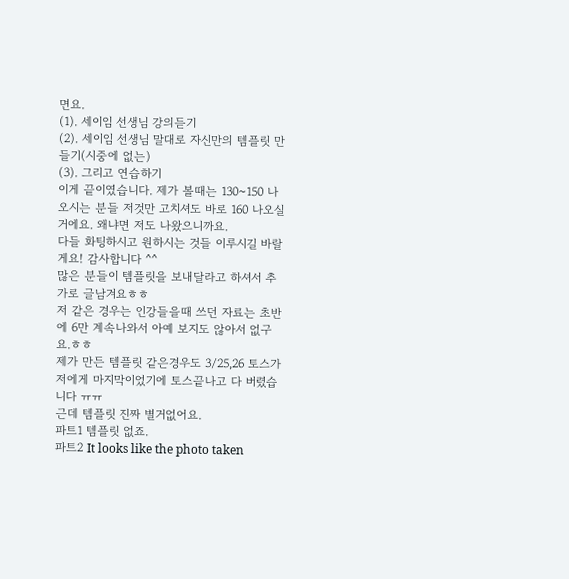면요.
(1). 세이임 선생님 강의듣기
(2). 세이임 선생님 말대로 자신만의 템플릿 만들기(시중에 없는)
(3). 그리고 연습하기
이게 끝이였습니다. 제가 볼때는 130~150 나오시는 분들 저것만 고치셔도 바로 160 나오실거에요. 왜냐면 저도 나왔으니까요.
다들 화팅하시고 원하시는 것들 이루시길 바랄게요! 감사합니다 ^^
많은 분들이 템플릿을 보내달라고 하셔서 추가로 글남겨요ㅎㅎ
저 같은 경우는 인강들을때 쓰던 자료는 초반에 6만 계속나와서 아예 보지도 않아서 없구요.ㅎㅎ
제가 만든 템플릿 같은경우도 3/25,26 토스가 저에게 마지막이었기에 토스끝나고 다 버렸습니다 ㅠㅠ
근데 템플릿 진짜 별거없어요.
파트1 템플릿 없죠.
파트2 It looks like the photo taken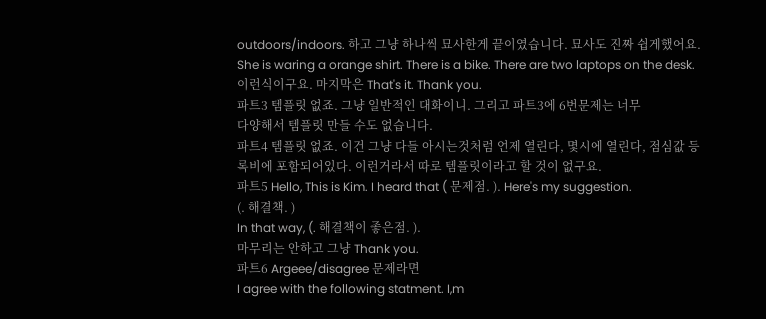outdoors/indoors. 하고 그냥 하나씩 묘사한게 끝이였습니다. 묘사도 진짜 쉽게했어요. She is waring a orange shirt. There is a bike. There are two laptops on the desk. 이런식이구요. 마지막은 That's it. Thank you.
파트3 템플릿 없죠. 그냥 일반적인 대화이니. 그리고 파트3에 6번문제는 너무
다양해서 템플릿 만들 수도 없습니다.
파트4 템플릿 없죠. 이건 그냥 다들 아시는것처럼 언제 열린다, 몇시에 열린다, 점심값 등록비에 포함되어있다. 이런거라서 따로 템플릿이라고 할 것이 없구요.
파트5 Hello, This is Kim. I heard that ( 문제점. ). Here's my suggestion.
(. 해결책. )
In that way, (. 해결책이 좋은점. ).
마무리는 안하고 그냥 Thank you.
파트6 Argeee/disagree 문제라면
I agree with the following statment. I,m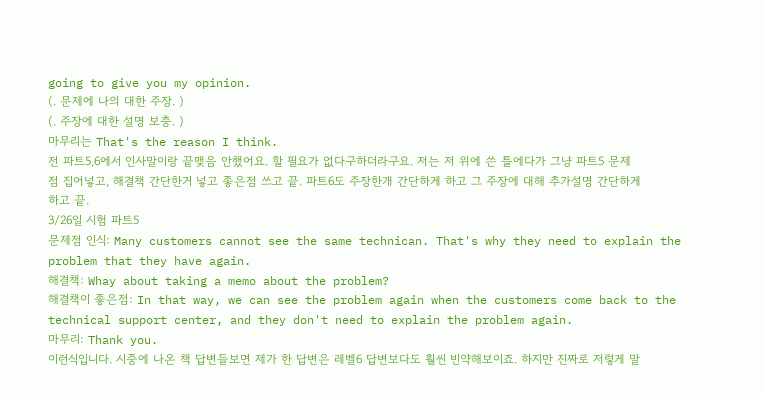going to give you my opinion.
(. 문제에 나의 대한 주장. )
(. 주장에 대한 설명 보충. )
마무리는 That's the reason I think.
전 파트5,6에서 인사말이랑 끝맺음 안했어요. 할 필요가 없다구하더라구요. 저는 저 위에 쓴 틀에다가 그냥 파트5 문제점 집어넣고, 해결책 간단한거 넣고 좋은점 쓰고 끝. 파트6도 주장한개 간단하게 하고 그 주장에 대해 추가설명 간단하게 하고 끝.
3/26일 시험 파트5
문제점 인식: Many customers cannot see the same technican. That's why they need to explain the problem that they have again.
해결책: Whay about taking a memo about the problem?
해결책이 좋은점: In that way, we can see the problem again when the customers come back to the technical support center, and they don't need to explain the problem again.
마무리: Thank you.
이런식입니다. 시중에 나온 책 답변들보면 제가 한 답변은 레벨6 답변보다도 훨씬 빈약해보이죠. 하지만 진짜로 저렇게 말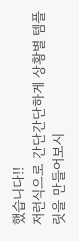했습니다!!
저런식으로 간단간단하게 상황별 템플릿을 만들어보시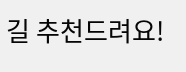길 추천드려요!